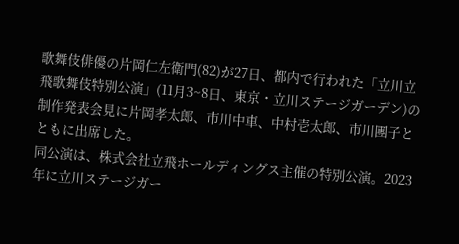歌舞伎俳優の片岡仁左衛門(82)が27日、都内で行われた「立川立飛歌舞伎特別公演」(11月3~8日、東京・立川ステージガーデン)の制作発表会見に片岡孝太郎、市川中車、中村壱太郎、市川團子とともに出席した。
同公演は、株式会社立飛ホールディングス主催の特別公演。2023年に立川ステージガー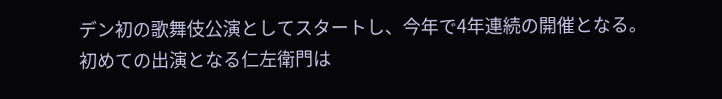デン初の歌舞伎公演としてスタートし、今年で4年連続の開催となる。
初めての出演となる仁左衛門は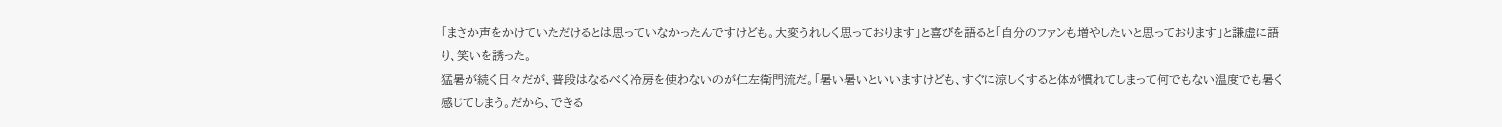「まさか声をかけていただけるとは思っていなかったんですけども。大変うれしく思っております」と喜びを語ると「自分のファンも増やしたいと思っております」と謙虚に語り、笑いを誘った。
猛暑が続く日々だが、普段はなるべく冷房を使わないのが仁左衛門流だ。「暑い暑いといいますけども、すぐに涼しくすると体が慣れてしまって何でもない温度でも暑く感じてしまう。だから、できる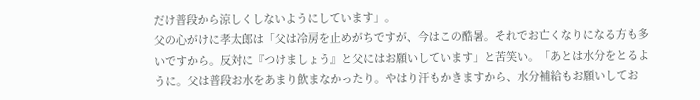だけ普段から涼しくしないようにしています」。
父の心がけに孝太郎は「父は冷房を止めがちですが、今はこの酷暑。それでお亡くなりになる方も多いですから。反対に『つけましょう』と父にはお願いしています」と苦笑い。「あとは水分をとるように。父は普段お水をあまり飲まなかったり。やはり汗もかきますから、水分補給もお願いしてお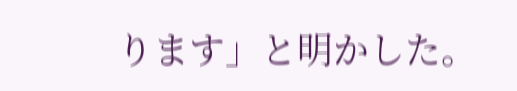ります」と明かした。